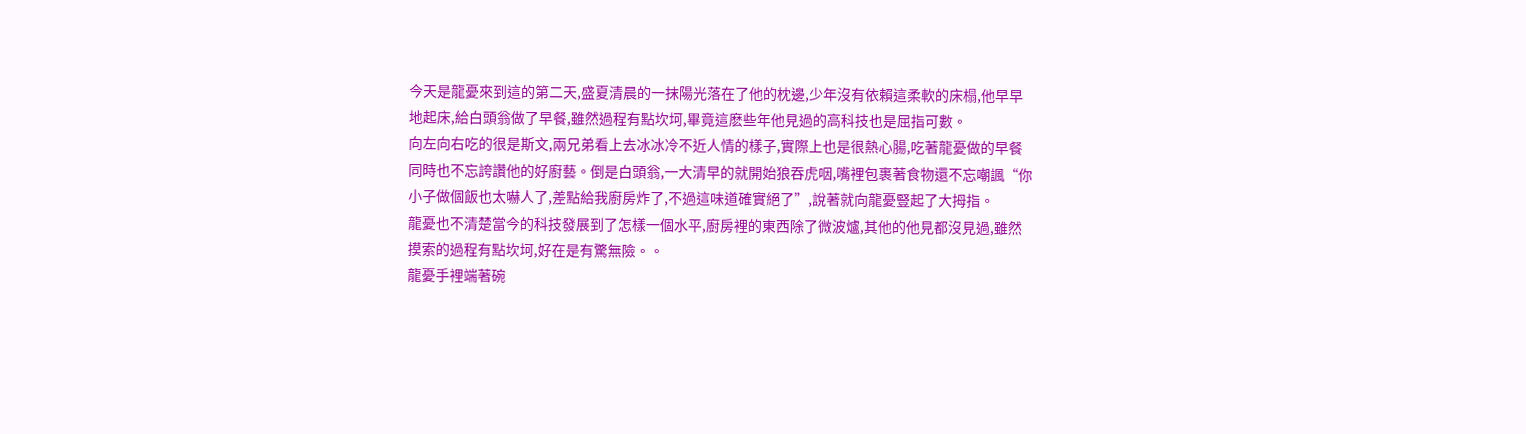今天是龍憂來到這的第二天,盛夏清晨的一抹陽光落在了他的枕邊,少年沒有依賴這柔軟的床榻,他早早地起床,給白頭翁做了早餐,雖然過程有點坎坷,畢竟這麽些年他見過的高科技也是屈指可數。
向左向右吃的很是斯文,兩兄弟看上去冰冰冷不近人情的樣子,實際上也是很熱心腸,吃著龍憂做的早餐同時也不忘誇讚他的好廚藝。倒是白頭翁,一大清早的就開始狼吞虎咽,嘴裡包裹著食物還不忘嘲諷“你小子做個飯也太嚇人了,差點給我廚房炸了,不過這味道確實絕了”,說著就向龍憂豎起了大拇指。
龍憂也不清楚當今的科技發展到了怎樣一個水平,廚房裡的東西除了微波爐,其他的他見都沒見過,雖然摸索的過程有點坎坷,好在是有驚無險。。
龍憂手裡端著碗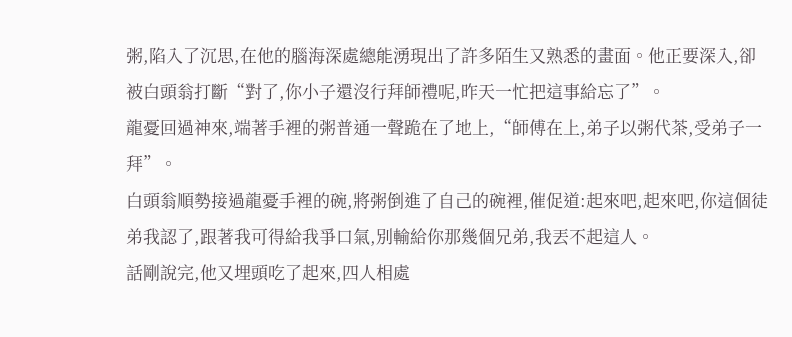粥,陷入了沉思,在他的腦海深處總能湧現出了許多陌生又熟悉的畫面。他正要深入,卻被白頭翁打斷“對了,你小子還沒行拜師禮呢,昨天一忙把這事給忘了”。
龍憂回過神來,端著手裡的粥普通一聲跪在了地上,“師傅在上,弟子以粥代茶,受弟子一拜”。
白頭翁順勢接過龍憂手裡的碗,將粥倒進了自己的碗裡,催促道:起來吧,起來吧,你這個徒弟我認了,跟著我可得給我爭口氣,別輸給你那幾個兄弟,我丟不起這人。
話剛說完,他又埋頭吃了起來,四人相處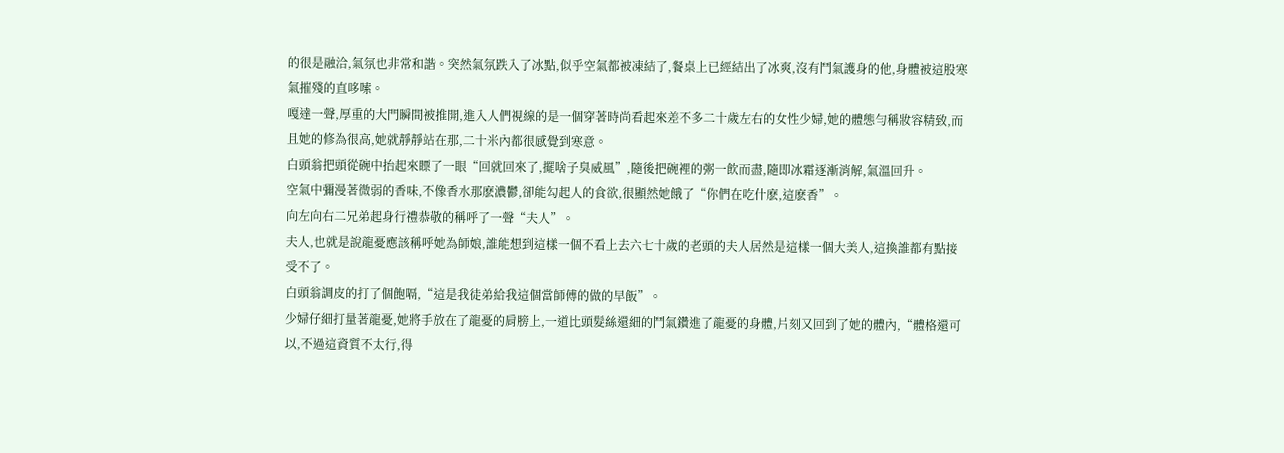的很是融洽,氣氛也非常和諧。突然氣氛跌入了冰點,似乎空氣都被凍結了,餐桌上已經結出了冰爽,沒有鬥氣護身的他,身體被這股寒氣摧殘的直哆嗦。
嘎達一聲,厚重的大門瞬間被推開,進入人們視線的是一個穿著時尚看起來差不多二十歲左右的女性少婦,她的體態勻稱妝容精致,而且她的修為很高,她就靜靜站在那,二十米內都很感覺到寒意。
白頭翁把頭從碗中抬起來瞟了一眼“回就回來了,擺啥子臭威風”,隨後把碗裡的粥一飲而盡,隨即冰霜逐漸消解,氣溫回升。
空氣中彌漫著微弱的香味,不像香水那麽濃鬱,卻能勾起人的食欲,很顯然她餓了“你們在吃什麽,這麽香”。
向左向右二兄弟起身行禮恭敬的稱呼了一聲“夫人”。
夫人,也就是說龍憂應該稱呼她為師娘,誰能想到這樣一個不看上去六七十歲的老頭的夫人居然是這樣一個大美人,這換誰都有點接受不了。
白頭翁調皮的打了個飽嗝,“這是我徒弟給我這個當師傅的做的早飯”。
少婦仔細打量著龍憂,她將手放在了龍憂的肩膀上,一道比頭髮絲還細的鬥氣鑽進了龍憂的身體,片刻又回到了她的體內,“體格還可以,不過這資質不太行,得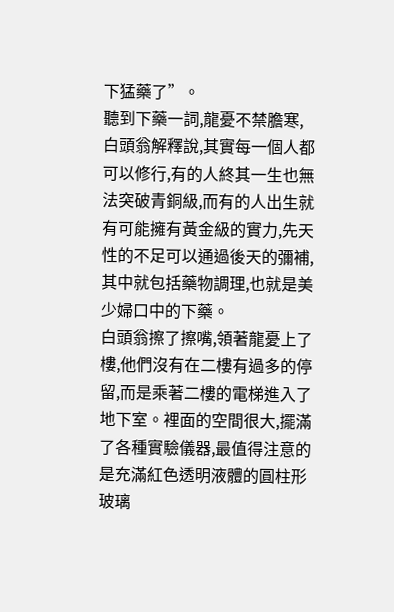下猛藥了”。
聽到下藥一詞,龍憂不禁膽寒,白頭翁解釋說,其實每一個人都可以修行,有的人終其一生也無法突破青銅級,而有的人出生就有可能擁有黃金級的實力,先天性的不足可以通過後天的彌補,其中就包括藥物調理,也就是美少婦口中的下藥。
白頭翁擦了擦嘴,領著龍憂上了樓,他們沒有在二樓有過多的停留,而是乘著二樓的電梯進入了地下室。裡面的空間很大,擺滿了各種實驗儀器,最值得注意的是充滿紅色透明液體的圓柱形玻璃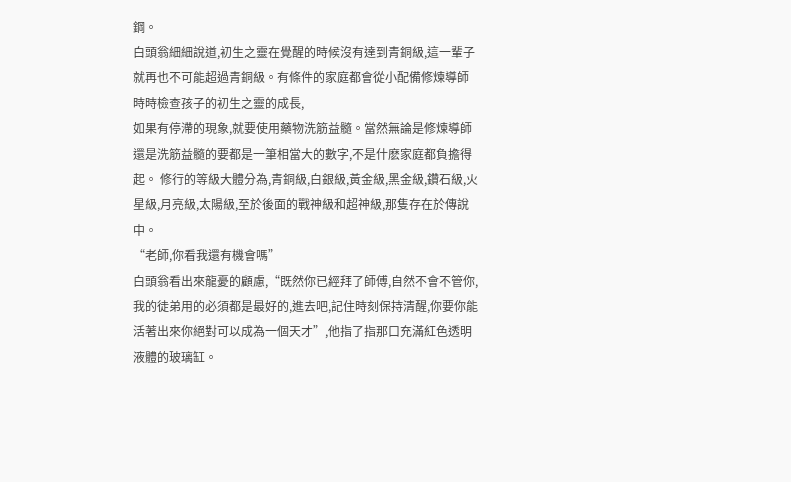鋼。
白頭翁細細說道,初生之靈在覺醒的時候沒有達到青銅級,這一輩子就再也不可能超過青銅級。有條件的家庭都會從小配備修煉導師時時檢查孩子的初生之靈的成長,
如果有停滯的現象,就要使用藥物洗筋益髓。當然無論是修煉導師還是洗筋益髓的要都是一筆相當大的數字,不是什麽家庭都負擔得起。 修行的等級大體分為,青銅級,白銀級,黃金級,黑金級,鑽石級,火星級,月亮級,太陽級,至於後面的戰神級和超神級,那隻存在於傳說中。
“老師,你看我還有機會嗎”
白頭翁看出來龍憂的顧慮,“既然你已經拜了師傅,自然不會不管你,我的徒弟用的必須都是最好的,進去吧,記住時刻保持清醒,你要你能活著出來你絕對可以成為一個天才”,他指了指那口充滿紅色透明液體的玻璃缸。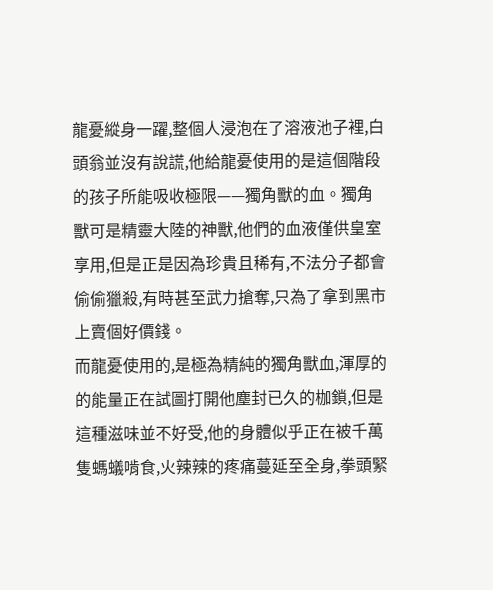龍憂縱身一躍,整個人浸泡在了溶液池子裡,白頭翁並沒有說謊,他給龍憂使用的是這個階段的孩子所能吸收極限——獨角獸的血。獨角獸可是精靈大陸的神獸,他們的血液僅供皇室享用,但是正是因為珍貴且稀有,不法分子都會偷偷獵殺,有時甚至武力搶奪,只為了拿到黑市上賣個好價錢。
而龍憂使用的,是極為精純的獨角獸血,渾厚的的能量正在試圖打開他塵封已久的枷鎖,但是這種滋味並不好受,他的身體似乎正在被千萬隻螞蟻啃食,火辣辣的疼痛蔓延至全身,拳頭緊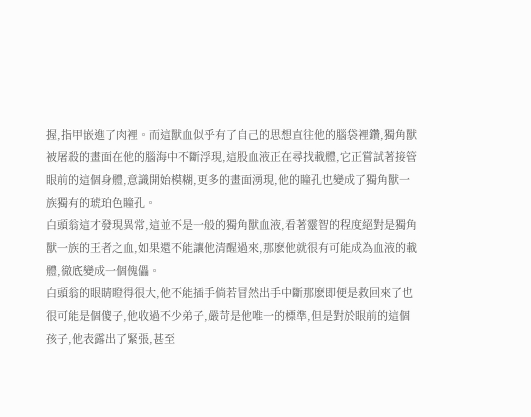握,指甲嵌進了肉裡。而這獸血似乎有了自己的思想直往他的腦袋裡鑽,獨角獸被屠殺的畫面在他的腦海中不斷浮現,這股血液正在尋找載體,它正嘗試著接管眼前的這個身體,意識開始模糊,更多的畫面湧現,他的瞳孔也變成了獨角獸一族獨有的琥珀色瞳孔。
白頭翁這才發現異常,這並不是一般的獨角獸血液,看著靈智的程度絕對是獨角獸一族的王者之血,如果還不能讓他清醒過來,那麽他就很有可能成為血液的載體,徹底變成一個傀儡。
白頭翁的眼睛瞪得很大,他不能插手倘若冒然出手中斷那麽即便是救回來了也很可能是個傻子,他收過不少弟子,嚴苛是他唯一的標準,但是對於眼前的這個孩子,他表露出了緊張,甚至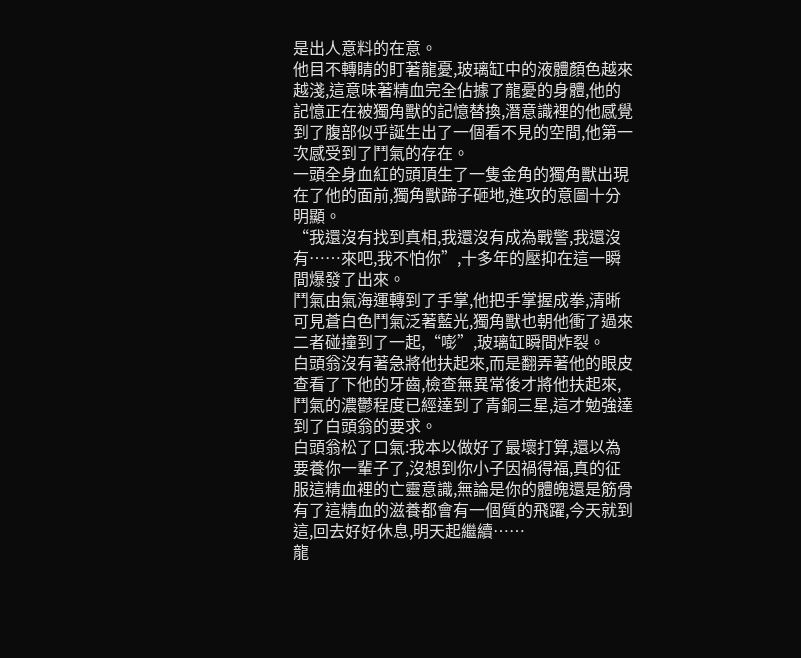是出人意料的在意。
他目不轉睛的盯著龍憂,玻璃缸中的液體顏色越來越淺,這意味著精血完全佔據了龍憂的身體,他的記憶正在被獨角獸的記憶替換,潛意識裡的他感覺到了腹部似乎誕生出了一個看不見的空間,他第一次感受到了鬥氣的存在。
一頭全身血紅的頭頂生了一隻金角的獨角獸出現在了他的面前,獨角獸蹄子砸地,進攻的意圖十分明顯。
“我還沒有找到真相,我還沒有成為戰警,我還沒有……來吧,我不怕你”,十多年的壓抑在這一瞬間爆發了出來。
鬥氣由氣海運轉到了手掌,他把手掌握成拳,清晰可見蒼白色鬥氣泛著藍光,獨角獸也朝他衝了過來二者碰撞到了一起,“嘭”,玻璃缸瞬間炸裂。
白頭翁沒有著急將他扶起來,而是翻弄著他的眼皮查看了下他的牙齒,檢查無異常後才將他扶起來,鬥氣的濃鬱程度已經達到了青銅三星,這才勉強達到了白頭翁的要求。
白頭翁松了口氣:我本以做好了最壞打算,還以為要養你一輩子了,沒想到你小子因禍得福,真的征服這精血裡的亡靈意識,無論是你的體魄還是筋骨有了這精血的滋養都會有一個質的飛躍,今天就到這,回去好好休息,明天起繼續……
龍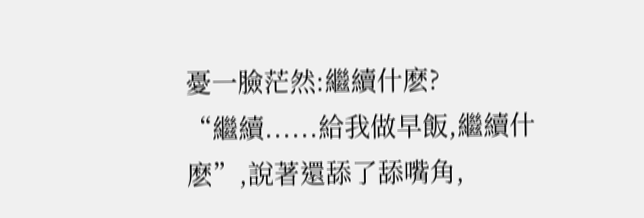憂一臉茫然:繼續什麽?
“繼續......給我做早飯,繼續什麽”,說著還舔了舔嘴角,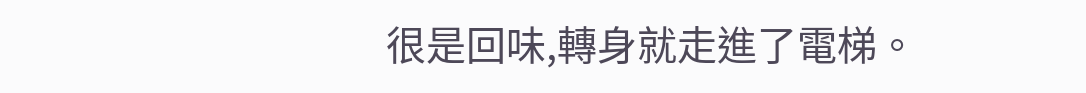很是回味,轉身就走進了電梯。